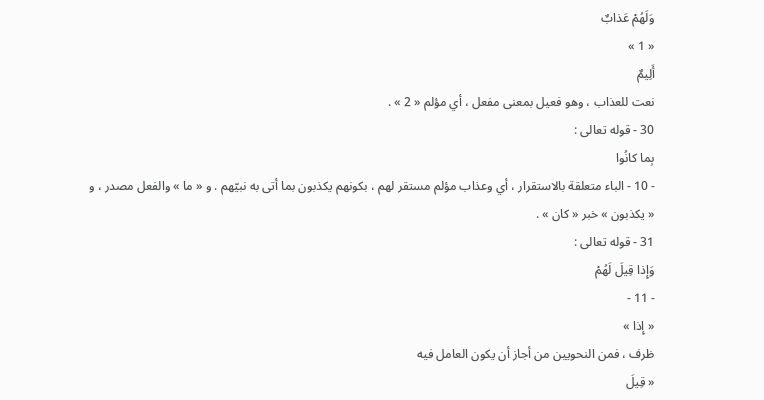وَلَهُمْ عَذابٌ
« 1 »
أَلِيمٌ
نعت للعذاب ، وهو فعيل بمعنى مفعل ، أي مؤلم « 2 » .
30 - قوله تعالى :
بِما كانُوا
- 10 - الباء متعلقة بالاستقرار ، أي وعذاب مؤلم مستقر لهم ، بكونهم يكذبون بما أتى به نبيّهم . و « ما » والفعل مصدر ، و « يكذبون » خبر « كان » .
31 - قوله تعالى :
وَإِذا قِيلَ لَهُمْ
- 11 -
« إِذا »
ظرف ، فمن النحويين من أجاز أن يكون العامل فيه
« قِيلَ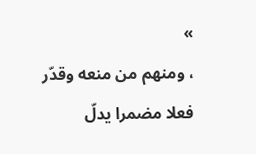»
، ومنهم من منعه وقدّر فعلا مضمرا يدلّ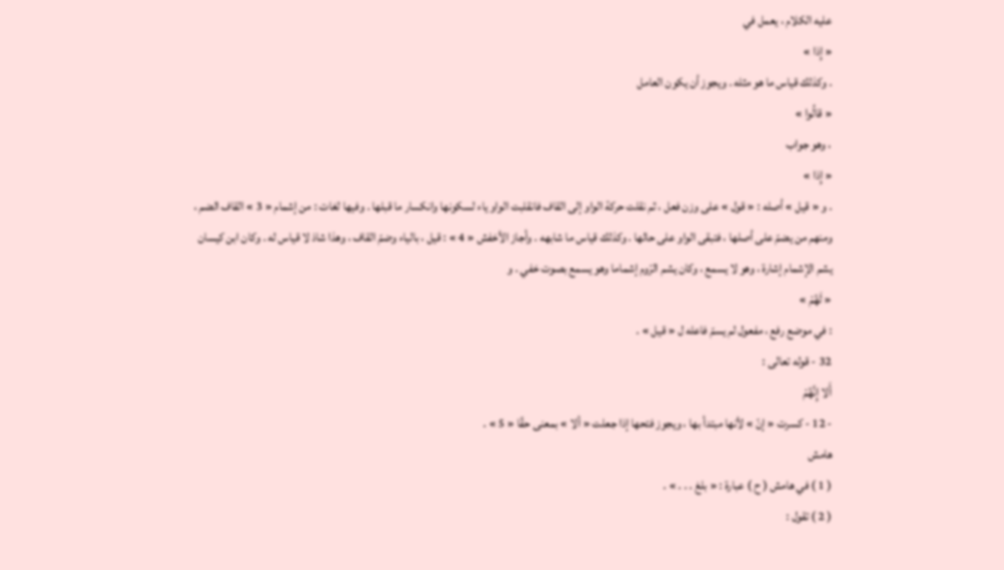عليه الكلام ، يعمل في
« إِذا »
. وكذلك قياس ما هو مثله . ويجوز أن يكون العامل
« قالُوا »
، وهو جواب
« إِذا »
. و « قيل » أصله : « قول » على وزن فعل ، ثم نقلت حركة الواو إلى القاف فانقلبت الواو ياء لسكونها وانكسار ما قبلها . وفيها لغات : من إشمام « 3 » القاف الضم ، ومنهم من يضمّ على أصلها ، فتبقى الواو على حالها . وكذلك قياس ما شابهه . وأجاز الأخفش « 4 » : قيل ، بالياء وضمّ القاف ، وهذا شاذ لا قياس له . وكان ابن كيسان يشم الإشمام إشارة ، وهو لا يسمع ، وكان يشم الرّوم إشماما وهو يسمع بصوت خفي . و
« لَهُمْ »
: في موضع رفع ، مفعول لم يسمّ فاعله ل « قيل » .
32 - قوله تعالى :
أَلا إِنَّهُمْ
- 12 - كسرت « إنّ » لأنها مبتدأ بها ، ويجوز فتحها إذا جعلت « ألا » بمعنى حقّا « 5 » .
هامش
( 1 ) في هامش ( ح ) عبارة : « بلغ . . . » .
( 2 ) تقول :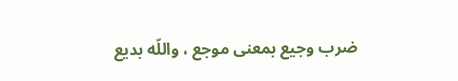ضرب وجيع بمعنى موجع ، واللّه بديع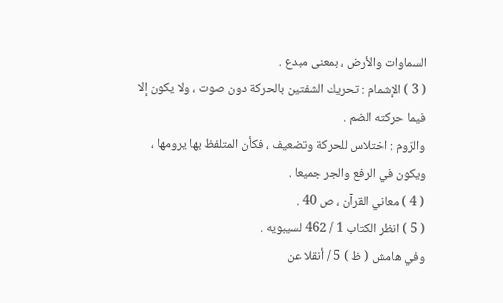السماوات والأرض ، بمعنى مبدع .
( 3 ) الإشمام : تحريك الشفتين بالحركة دون صوت ، ولا يكون إلا فيما حركته الضم .
والرّوم : اختلاس للحركة وتضعيف ، فكأن المتلفظ بها يرومها ، ويكون في الرفع والجر جميعا .
( 4 ) معاني القرآن ، ص 40 .
( 5 ) انظر الكتاب 1 / 462 لسيبويه .
وفي هامش ( ظ ) 5 / أنقلا عن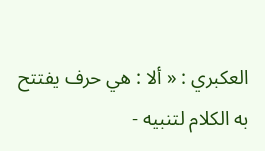العكبري : « ألا : هي حرف يفتتح به الكلام لتنبيه -